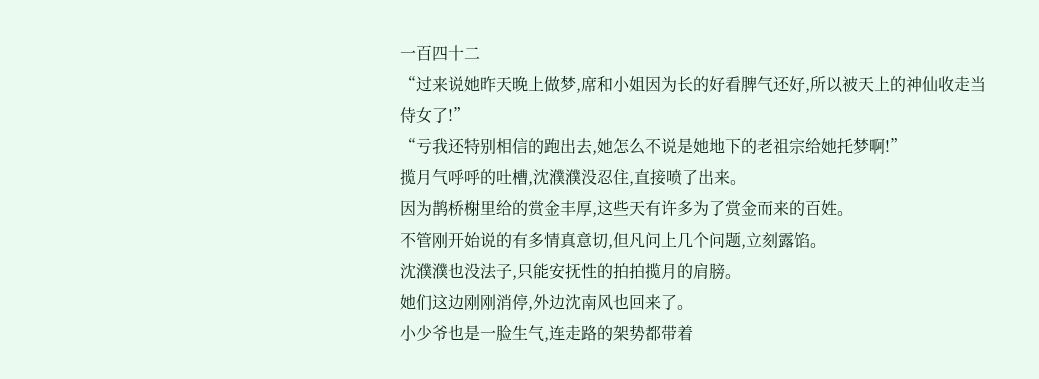一百四十二
“过来说她昨天晚上做梦,席和小姐因为长的好看脾气还好,所以被天上的神仙收走当侍女了!”
“亏我还特别相信的跑出去,她怎么不说是她地下的老祖宗给她托梦啊!”
揽月气呼呼的吐槽,沈濮濮没忍住,直接喷了出来。
因为鹊桥榭里给的赏金丰厚,这些天有许多为了赏金而来的百姓。
不管刚开始说的有多情真意切,但凡问上几个问题,立刻露馅。
沈濮濮也没法子,只能安抚性的拍拍揽月的肩膀。
她们这边刚刚消停,外边沈南风也回来了。
小少爷也是一脸生气,连走路的架势都带着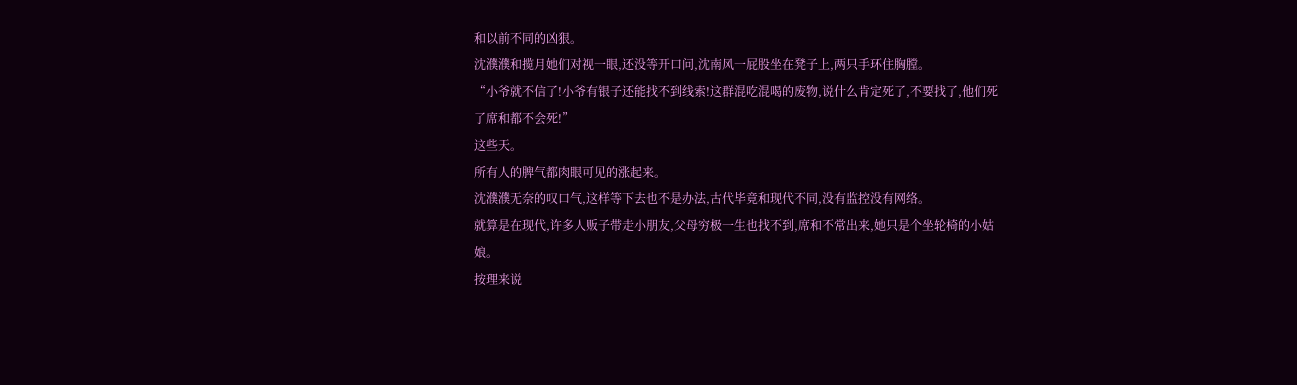和以前不同的凶狠。
沈濮濮和揽月她们对视一眼,还没等开口问,沈南风一屁股坐在凳子上,两只手环住胸膛。
“小爷就不信了!小爷有银子还能找不到线索!这群混吃混喝的废物,说什么肯定死了,不要找了,他们死了席和都不会死!”
这些天。
所有人的脾气都肉眼可见的涨起来。
沈濮濮无奈的叹口气,这样等下去也不是办法,古代毕竟和现代不同,没有监控没有网络。
就算是在现代,许多人贩子带走小朋友,父母穷极一生也找不到,席和不常出来,她只是个坐轮椅的小姑娘。
按理来说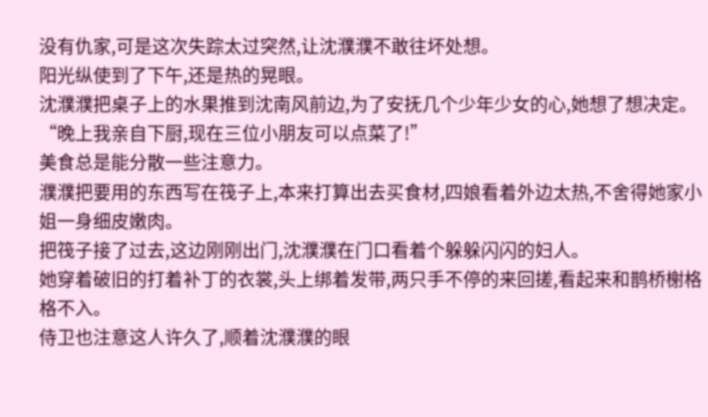没有仇家,可是这次失踪太过突然,让沈濮濮不敢往坏处想。
阳光纵使到了下午,还是热的晃眼。
沈濮濮把桌子上的水果推到沈南风前边,为了安抚几个少年少女的心,她想了想决定。
“晚上我亲自下厨,现在三位小朋友可以点菜了!”
美食总是能分散一些注意力。
濮濮把要用的东西写在筏子上,本来打算出去买食材,四娘看着外边太热,不舍得她家小姐一身细皮嫩肉。
把筏子接了过去,这边刚刚出门,沈濮濮在门口看着个躲躲闪闪的妇人。
她穿着破旧的打着补丁的衣裳,头上绑着发带,两只手不停的来回搓,看起来和鹊桥榭格格不入。
侍卫也注意这人许久了,顺着沈濮濮的眼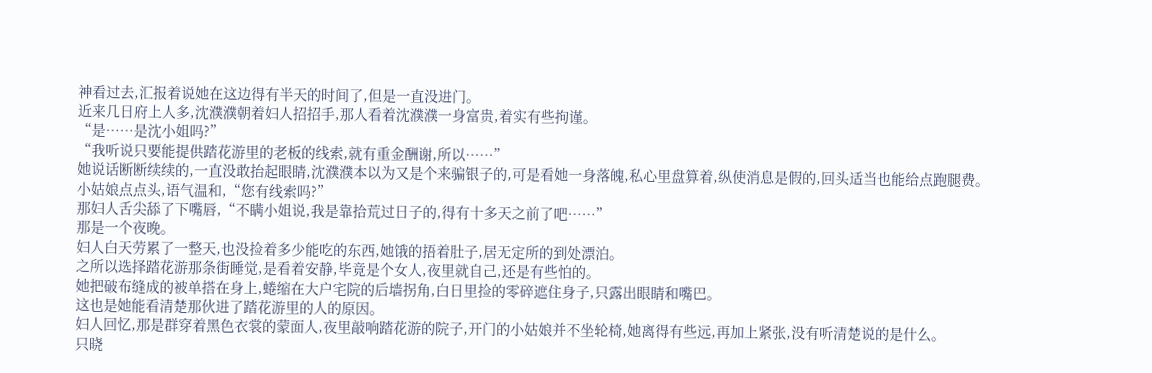神看过去,汇报着说她在这边得有半天的时间了,但是一直没进门。
近来几日府上人多,沈濮濮朝着妇人招招手,那人看着沈濮濮一身富贵,着实有些拘谨。
“是……是沈小姐吗?”
“我听说只要能提供踏花游里的老板的线索,就有重金酬谢,所以……”
她说话断断续续的,一直没敢抬起眼睛,沈濮濮本以为又是个来骗银子的,可是看她一身落魄,私心里盘算着,纵使消息是假的,回头适当也能给点跑腿费。
小姑娘点点头,语气温和,“您有线索吗?”
那妇人舌尖舔了下嘴唇,“不瞒小姐说,我是靠拾荒过日子的,得有十多天之前了吧……”
那是一个夜晚。
妇人白天劳累了一整天,也没捡着多少能吃的东西,她饿的捂着肚子,居无定所的到处漂泊。
之所以选择踏花游那条街睡觉,是看着安静,毕竟是个女人,夜里就自己,还是有些怕的。
她把破布缝成的被单搭在身上,蜷缩在大户宅院的后墙拐角,白日里捡的零碎遮住身子,只露出眼睛和嘴巴。
这也是她能看清楚那伙进了踏花游里的人的原因。
妇人回忆,那是群穿着黑色衣裳的蒙面人,夜里敲响踏花游的院子,开门的小姑娘并不坐轮椅,她离得有些远,再加上紧张,没有听清楚说的是什么。
只晓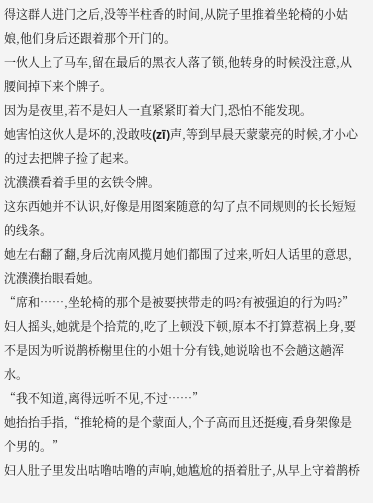得这群人进门之后,没等半柱香的时间,从院子里推着坐轮椅的小姑娘,他们身后还跟着那个开门的。
一伙人上了马车,留在最后的黑衣人落了锁,他转身的时候没注意,从腰间掉下来个牌子。
因为是夜里,若不是妇人一直紧紧盯着大门,恐怕不能发现。
她害怕这伙人是坏的,没敢吱(zī)声,等到早晨天蒙蒙亮的时候,才小心的过去把牌子捡了起来。
沈濮濮看着手里的玄铁令牌。
这东西她并不认识,好像是用图案随意的勾了点不同规则的长长短短的线条。
她左右翻了翻,身后沈南风揽月她们都围了过来,听妇人话里的意思,沈濮濮抬眼看她。
“席和……,坐轮椅的那个是被要挟带走的吗?有被强迫的行为吗?”
妇人摇头,她就是个拾荒的,吃了上顿没下顿,原本不打算惹祸上身,要不是因为听说鹊桥榭里住的小姐十分有钱,她说啥也不会趟这趟浑水。
“我不知道,离得远听不见,不过……”
她抬抬手指,“推轮椅的是个蒙面人,个子高而且还挺瘦,看身架像是个男的。”
妇人肚子里发出咕噜咕噜的声响,她尴尬的捂着肚子,从早上守着鹊桥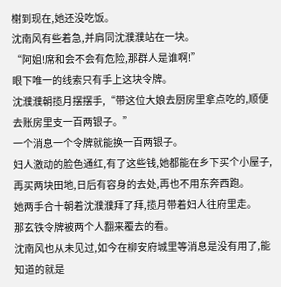榭到现在,她还没吃饭。
沈南风有些着急,并肩同沈濮濮站在一块。
“阿姐!席和会不会有危险,那群人是谁啊!”
眼下唯一的线索只有手上这块令牌。
沈濮濮朝揽月摆摆手,“带这位大娘去厨房里拿点吃的,顺便去账房里支一百两银子。”
一个消息一个令牌就能换一百两银子。
妇人激动的脸色通红,有了这些钱,她都能在乡下买个小屋子,再买两块田地,日后有容身的去处,再也不用东奔西跑。
她两手合十朝着沈濮濮拜了拜,揽月带着妇人往府里走。
那玄铁令牌被两个人翻来覆去的看。
沈南风也从未见过,如今在柳安府城里等消息是没有用了,能知道的就是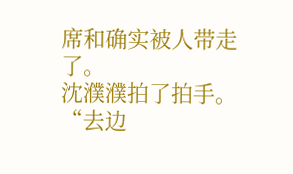席和确实被人带走了。
沈濮濮拍了拍手。
“去边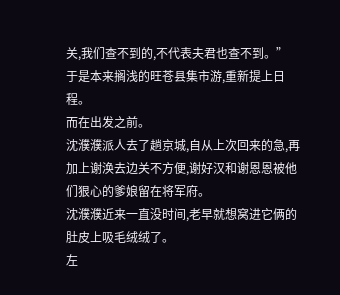关,我们查不到的,不代表夫君也查不到。”
于是本来搁浅的旺苍县集市游,重新提上日程。
而在出发之前。
沈濮濮派人去了趟京城,自从上次回来的急,再加上谢涣去边关不方便,谢好汉和谢恩恩被他们狠心的爹娘留在将军府。
沈濮濮近来一直没时间,老早就想窝进它俩的肚皮上吸毛绒绒了。
左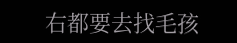右都要去找毛孩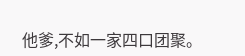他爹,不如一家四口团聚。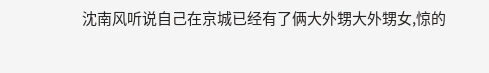沈南风听说自己在京城已经有了俩大外甥大外甥女,惊的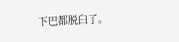下巴都脱臼了。